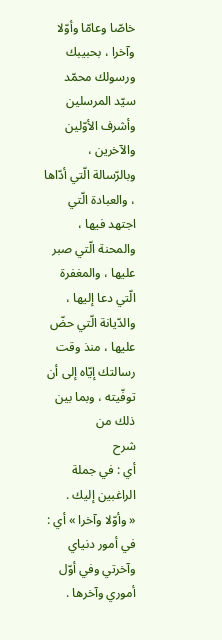خاصّا وعامّا وأوّلا وآخرا ، بحبيبك ورسولك محمّد سيّد المرسلين وأشرف الأوّلين والآخرين ، وبالرّسالة الّتي أدّاها ، والعبادة الّتي اجتهد فيها ، والمحنة الّتي صبر عليها ، والمغفرة الّتي دعا إليها ، والدّيانة الّتي حضّ عليها ، منذ وقت رسالتك إيّاه إلى أن توفّيته ، وبما بين ذلك من
شرح
أي : في جملة الراغبين إليك .
« وأوّلا وآخرا » أي : في أمور دنياي وآخرتي وفي أوّل أموري وآخرها .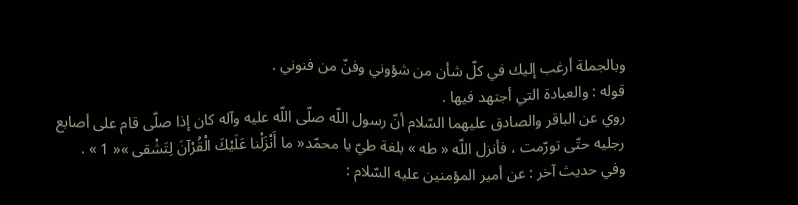وبالجملة أرغب إليك في كلّ شأن من شؤوني وفنّ من فنوني .
قوله : والعبادة التي أجتهد فيها .
روي عن الباقر والصادق عليهما السّلام أنّ رسول اللّه صلّى اللّه عليه وآله كان إذا صلّى قام على أصابع رجليه حتّى تورّمت ، فأنزل اللّه « طه » بلغة طيّ يا محمّد« ما أَنْزَلْنا عَلَيْكَ الْقُرْآنَ لِتَشْقى »« 1 » .
وفي حديث آخر : عن أمير المؤمنين عليه السّلام :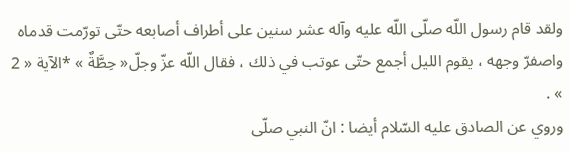ولقد قام رسول اللّه صلّى اللّه عليه وآله عشر سنين على أطراف أصابعه حتّى تورّمت قدماه واصفرّ وجهه ، يقوم الليل أجمع حتّى عوتب في ذلك ، فقال اللّه عزّ وجلّ« حِطَّةٌ » *الآية « 2 » .
وروي عن الصادق عليه السّلام أيضا : انّ النبي صلّى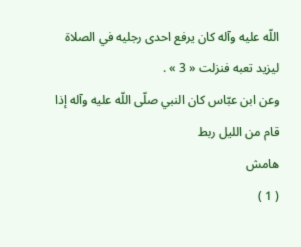اللّه عليه وآله كان يرفع احدى رجليه في الصلاة ليزيد تعبه فنزلت « 3 » .
وعن ابن عبّاس كان النبي صلّى اللّه عليه وآله إذا قام من الليل ربط
هامش
( 1 )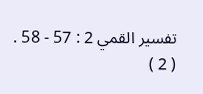تفسير القمي 2 : 57 - 58 .
( 2 )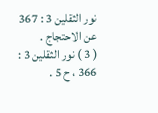نور الثقلين 3 : 367 عن الاحتجاج .
( 3 ) نور الثقلين 3 : 366 ، ح 5 .